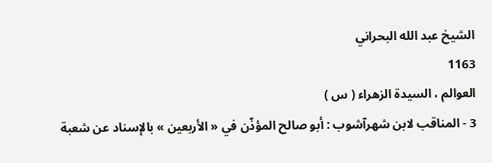الشيخ عبد الله البحراني
1163
العوالم ، السيدة الزهراء ( س )
3 - المناقب لابن شهرآشوب : أبو صالح المؤذّن في « الأربعين » بالإسناد عن شعبة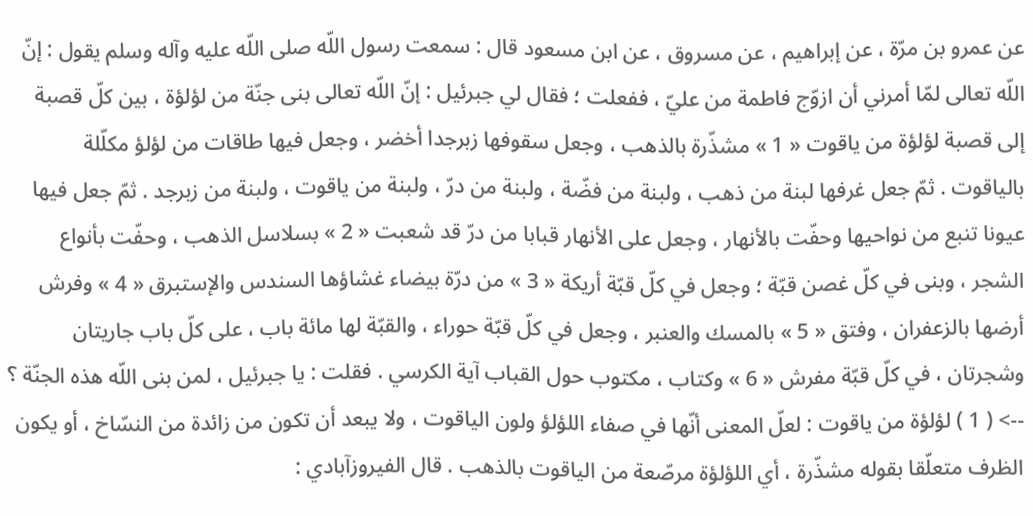عن عمرو بن مرّة ، عن إبراهيم ، عن مسروق ، عن ابن مسعود قال : سمعت رسول اللّه صلى اللّه عليه وآله وسلم يقول : إنّ اللّه تعالى لمّا أمرني أن ازوّج فاطمة من عليّ ، ففعلت ؛ فقال لي جبرئيل : إنّ اللّه تعالى بنى جنّة من لؤلؤة ، بين كلّ قصبة إلى قصبة لؤلؤة من ياقوت « 1 » مشذّرة بالذهب ، وجعل سقوفها زبرجدا أخضر ، وجعل فيها طاقات من لؤلؤ مكلّلة بالياقوت . ثمّ جعل غرفها لبنة من ذهب ، ولبنة من فضّة ، ولبنة من درّ ، ولبنة من ياقوت ، ولبنة من زبرجد . ثمّ جعل فيها عيونا تنبع من نواحيها وحفّت بالأنهار ، وجعل على الأنهار قبابا من درّ قد شعبت « 2 » بسلاسل الذهب ، وحفّت بأنواع الشجر ، وبنى في كلّ غصن قبّة ؛ وجعل في كلّ قبّة أريكة « 3 » من درّة بيضاء غشاؤها السندس والإستبرق « 4 » وفرش أرضها بالزعفران ، وفتق « 5 » بالمسك والعنبر ، وجعل في كلّ قبّة حوراء ، والقبّة لها مائة باب ، على كلّ باب جاريتان وشجرتان ، في كلّ قبّة مفرش « 6 » وكتاب ، مكتوب حول القباب آية الكرسي . فقلت : يا جبرئيل ، لمن بنى اللّه هذه الجنّة ؟
--> ( 1 ) لؤلؤة من ياقوت : لعلّ المعنى أنّها في صفاء اللؤلؤ ولون الياقوت ، ولا يبعد أن تكون من زائدة من النسّاخ ، أو يكون الظرف متعلّقا بقوله مشذّرة ، أي اللؤلؤة مرصّعة من الياقوت بالذهب . قال الفيروزآبادي :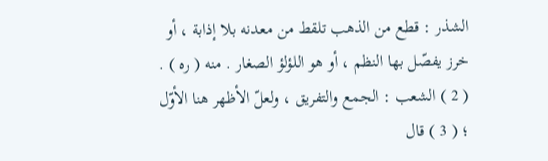الشذر : قطع من الذهب تلقط من معدنه بلا إذابة ، أو خرز يفصّل بها النظم ، أو هو اللؤلؤ الصغار . منه ( ره ) . ( 2 ) الشعب : الجمع والتفريق ، ولعلّ الأظهر هنا الأوّل ؛ ( 3 ) قال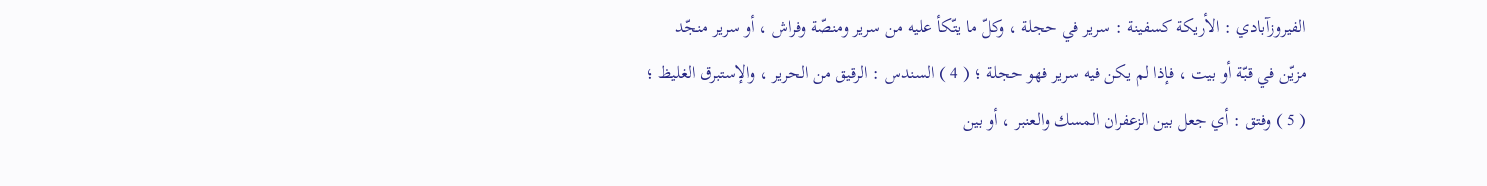الفيروزآبادي : الأريكة كسفينة : سرير في حجلة ، وكلّ ما يتّكأ عليه من سرير ومنصّة وفراش ، أو سرير منجّد مزيّن في قبّة أو بيت ، فإذا لم يكن فيه سرير فهو حجلة ؛ ( 4 ) السندس : الرقيق من الحرير ، والإستبرق الغليظ ؛ ( 5 ) وفتق : أي جعل بين الزعفران المسك والعنبر ، أو بين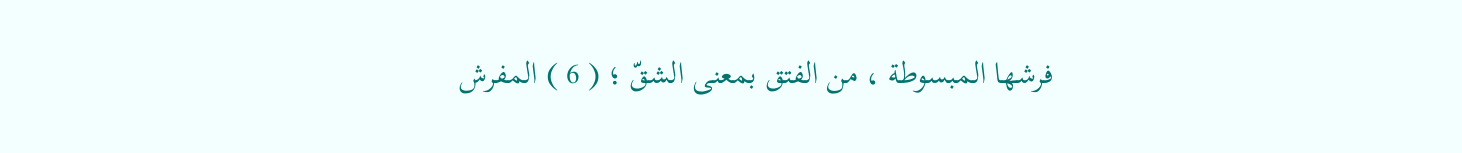فرشها المبسوطة ، من الفتق بمعنى الشقّ ؛ ( 6 ) المفرش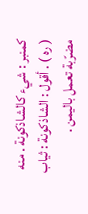كمنبر : شيء كالشاذكونة . منه ( ره ) . أقول : الشاذكونة : ثياب مضرّبة تعمل باليمن .